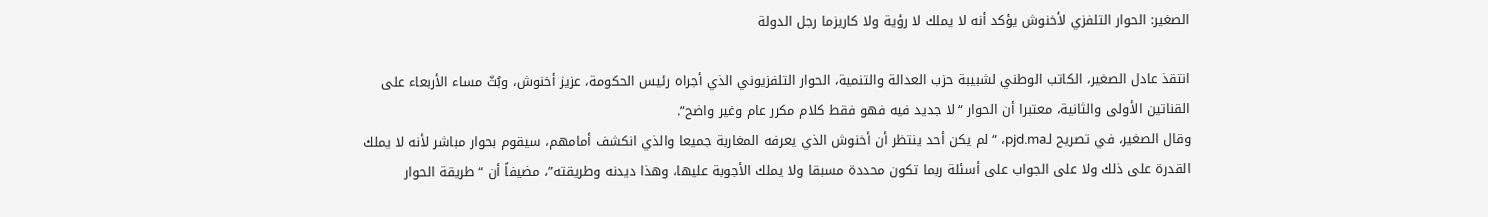الصغير: الحوار التلفزي لأخنوش يؤكد أنه لا يملك لا رؤية ولا كاريزما رجل الدولة

انتقذ عادل الصغير، الكاتب الوطني لشبيبة حزب العدالة والتنمية، الحوار التلفزيوني الذي أجراه رئيس الحكومة، عزيز أخنوش، وبُثّ مساء الأربعاء على القناتين الأولى والثانية، معتبرا أن الحوار “لا جديد فيه فهو فقط كلام مكرر عام وغير واضح”.
وقال الصغير، في تصريح لـpjd.ma، “لم يكن أحد ينتظر أن أخنوش الذي يعرفه المغاربة جميعا والذي انكشف أمامهم، سيقوم بحوار مباشر لأنه لا يملك القدرة على ذلك ولا على الجواب على أسئلة ربما تكون محددة مسبقا ولا يملك الأجوبة عليها، وهذا ديدنه وطريقته”، مضيفاً أن “طريقة الحوار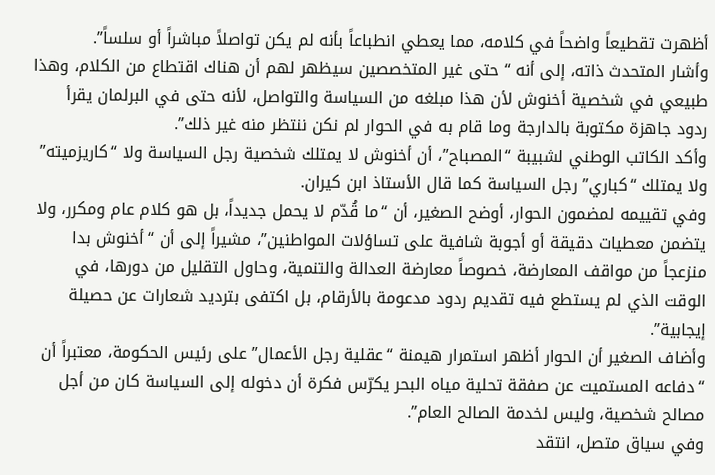أظهرت تقطيعاً واضحاً في كلامه، مما يعطي انطباعاً بأنه لم يكن تواصلاً مباشراً أو سلساً”.
وأشار المتحدث ذاته، إلى أنه “حتى غير المتخصصين سيظهر لهم أن هناك اقتطاع من الكلام، وهذا طبيعي في شخصية أخنوش لأن هذا مبلغه من السياسة والتواصل، لأنه حتى في البرلمان يقرأ ردود جاهزة مكتوبة بالدارجة وما قام به في الحوار لم نكن ننتظر منه غير ذلك”.
وأكد الكاتب الوطني لشبيبة “المصباح”، أن أخنوش لا يمتلك شخصية رجل السياسة ولا “كاريزميته” ولا يمتلك “كباري” رجل السياسة كما قال الأستاذ ابن كيران.
وفي تقييمه لمضمون الحوار، أوضح الصغير، أن “ما قُدّم لا يحمل جديداً، بل هو كلام عام ومكرر، ولا يتضمن معطيات دقيقة أو أجوبة شافية على تساؤلات المواطنين”، مشيراً إلى أن “أخنوش بدا منزعجاً من مواقف المعارضة، خصوصاً معارضة العدالة والتنمية، وحاول التقليل من دورها، في الوقت الذي لم يستطع فيه تقديم ردود مدعومة بالأرقام، بل اكتفى بترديد شعارات عن حصيلة إيجابية”.
وأضاف الصغير أن الحوار أظهر استمرار هيمنة “عقلية رجل الأعمال” على رئيس الحكومة، معتبراً أن “دفاعه المستميت عن صفقة تحلية مياه البحر يكرّس فكرة أن دخوله إلى السياسة كان من أجل مصالح شخصية، وليس لخدمة الصالح العام”.
وفي سياق متصل، انتقد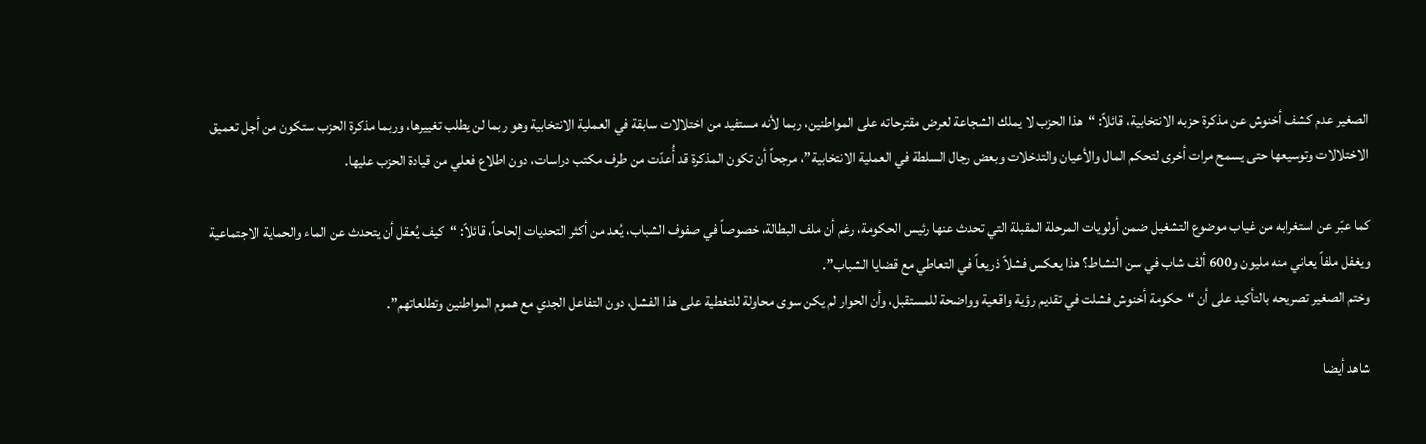الصغير عدم كشف أخنوش عن مذكرة حزبه الانتخابية، قائلاً: “هذا الحزب لا يملك الشجاعة لعرض مقترحاته على المواطنين، ربما لأنه مستفيد من اختلالات سابقة في العملية الانتخابية وهو ربما لن يطلب تغييرها، وربما مذكرة الحزب ستكون من أجل تعميق الاختلالات وتوسيعها حتى يسمح مرات أخرى لتحكم المال والأعيان والتدخلات وبعض رجال السلطة في العملية الانتخابية”، مرجحاً أن تكون المذكرة قد أُعدّت من طرف مكتب دراسات، دون اطلاع فعلي من قيادة الحزب عليها.

كما عبّر عن استغرابه من غياب موضوع التشغيل ضمن أولويات المرحلة المقبلة التي تحدث عنها رئيس الحكومة، رغم أن ملف البطالة، خصوصاً في صفوف الشباب، يُعد من أكثر التحديات إلحاحاً، قائلاً: “كيف يُعقل أن يتحدث عن الماء والحماية الاجتماعية ويغفل ملفاً يعاني منه مليون و600 ألف شاب في سن النشاط؟ هذا يعكس فشلاً ذريعاً في التعاطي مع قضايا الشباب”.
وختم الصغير تصريحه بالتأكيد على أن “حكومة أخنوش فشلت في تقديم رؤية واقعية وواضحة للمستقبل، وأن الحوار لم يكن سوى محاولة للتغطية على هذا الفشل، دون التفاعل الجدي مع هموم المواطنين وتطلعاتهم”.

شاهد أيضا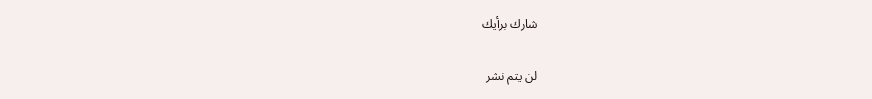شارك برأيك

لن يتم نشر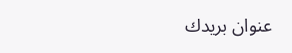عنوان بريدك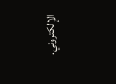الإلكتروني.